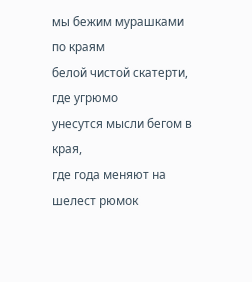мы бежим мурашками по краям
белой чистой скатерти, где угрюмо
унесутся мысли бегом в края,
где года меняют на шелест рюмок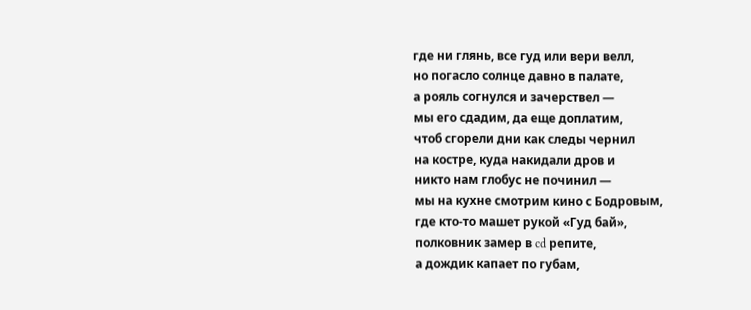где ни глянь, все гуд или вери велл,
но погасло солнце давно в палате,
а рояль согнулся и зачерствел —
мы его сдадим, да еще доплатим,
чтоб сгорели дни как следы чернил
на костре, куда накидали дров и
никто нам глобус не починил —
мы на кухне смотрим кино с Бодровым,
где кто-то машет рукой «Гуд бай»,
полковник замер в cd репите,
а дождик капает по губам,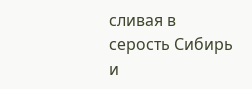сливая в серость Сибирь и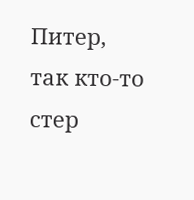Питер,
так кто-то стер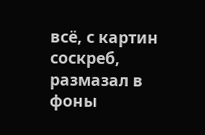всё, с картин соскреб,
размазал в фоны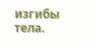изгибы тела.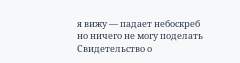я вижу — падает небоскреб
но ничего не могу поделать
Свидетельство о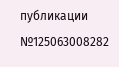публикации №125063008282